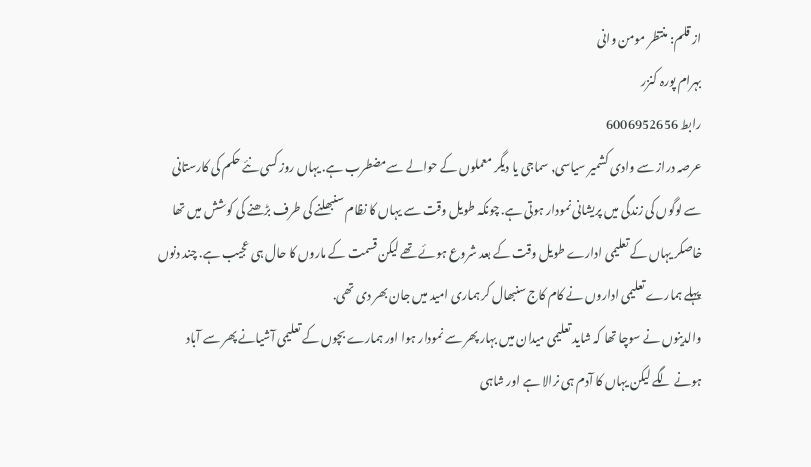از قلم: منتظر مومن وانی
بہرام پورہ کنزر
رابط 6006952656
عرصہ دراز سے وادی کشمیر سیاسی, سماجی یا دیگر معملوں کے حوالے سےمضطرب ہے. یہاں روز کسی نئے حکم کی کارستانی سے لوگوں کی زندگی میں پریشانی نمودار ہوتی ہے. چونکہ طویل وقت سے یہاں کا نظام سنبھلنے کی طرف بڑھنے کی کوشش میں تھا خاصکر یہاں کے تعلیمی ادارے طویل وقت کے بعد شروع ہوئے تھے لیکن قسمت کے ماروں کا حال ہی عجیب ہے. چند دنوں پہلے ہمارے تعلیمی اداروں نے کام کاج سنبھال کر ہماری امید میں جان بھر دی تھی.
والدینوں نے سوچا تھا کہ شاید تعلیمی میدان میں بہار پھر سے نمودار ہوا اور ہمارے بچوں کے تعلیمی آشیانے پھر سے آباد ہونے لگے لیکن یہاں کا آدم ہی نرالا ہے اور شاہی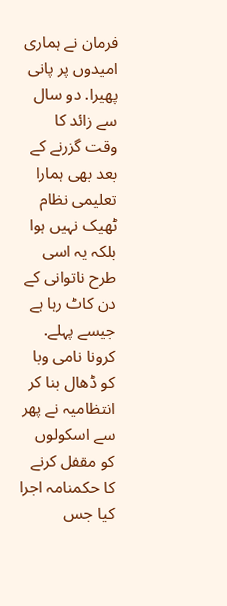فرمان نے ہماری امیدوں پر پانی پھیرا. دو سال سے زائد کا وقت گزرنے کے بعد بھی ہمارا تعلیمی نظام ٹھیک نہیں ہوا بلکہ یہ اسی طرح ناتوانی کے دن کاٹ رہا ہے جیسے پہلے. کرونا نامی وبا کو ڈھال بنا کر انتظامیہ نے پھر سے اسکولوں کو مقفل کرنے کا حکمنامہ اجرا کیا جس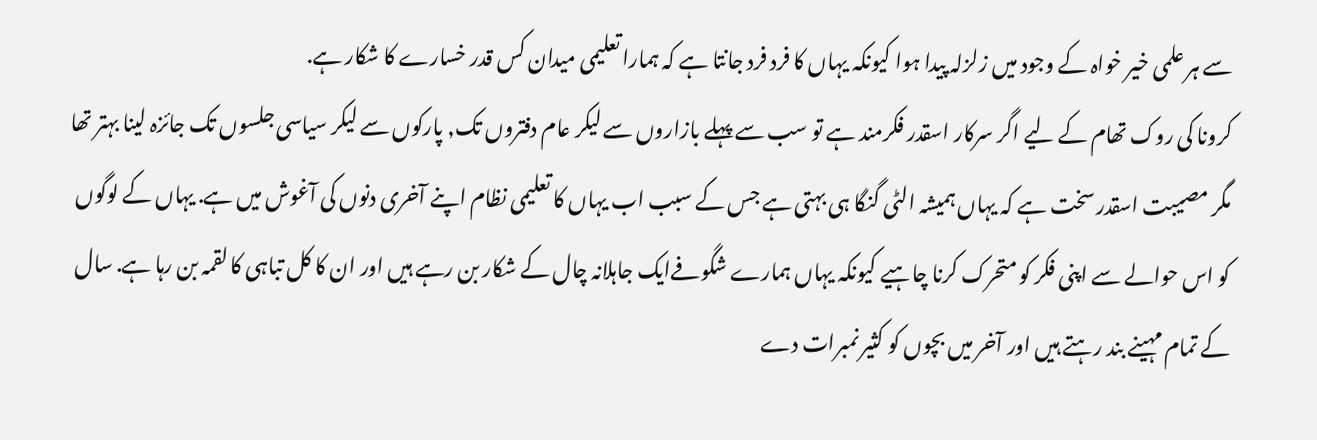سے ہر علمی خیر خواہ کے وجود میں زلزلہ پیدا ہوا کیونکہ یہاں کا فرد فرد جانتا ہے کہ ہمارا تعلیمی میدان کس قدر خسارے کا شکار ہے.
کرونا کی روک تھام کے لیے اگر سرکار اسقدر فکرمند ہے تو سب سے پہلے بازاروں سے لیکر عام دفتروں تک, پارکوں سے لیکر سیاسی جلسوں تک جائزہ لینا بہتر تھا مگر مصیبت اسقدر سخت ہے کہ یہاں ہمیشہ الٹی گنگا ہی بہتی ہے جس کے سبب اب یہاں کا تعلیمی نظام اپنے آخری دنوں کی آغوش میں ہے. یہاں کے لوگوں کو اس حوالے سے اپنی فکر کو متحرک کرنا چاہیے کیونکہ یہاں ہمارے شگوفےایک جاہلانہ چال کے شکار بن رہے ہیں اور ان کا کل تباہی کا لقمہ بن رہا ہے. سال کے تمام مہینے بند رہتے ہیں اور آخر میں بچوں کو کثیر نمبرات دے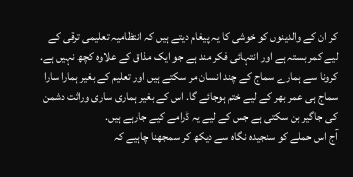کر ان کے والدینوں کو خوشی کا یہ پیغام دیتے ہیں کہ انتظامیہ تعلیمی ترقی کے لیے کمر بستہ ہے اور انتہائی فکر مند ہے جو ایک مذاق کے علاوہ کچھ نہیں ہے. کرونا سے ہمارے سماج کے چند انسان مر سکتے ہیں اور تعلیم کے بغیر ہمارا سارا سماج ہی عمر بھر کے لیے ختم ہوجائے گا. اس کے بغیر ہماری ساری وراثت دشمن کی جاگیر بن سکتی ہے جس کے لیے یہ ڈرامے کیے جارہے ہیں.
آج اس حملے کو سنجیدہ نگاہ سے دیکھ کر سمجھنا چاہیے کہ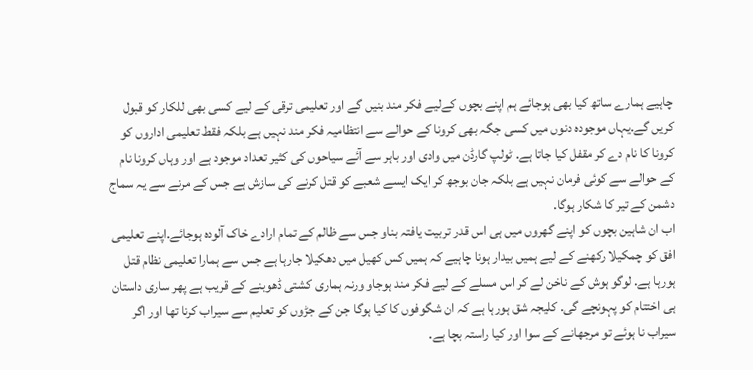چاہیے ہمارے ساتھ کیا بھی ہوجائے ہم اپنے بچوں کےلیے فکر مند بنیں گے اور تعلیمی ترقی کے لیے کسی بھی للکار کو قبول کریں گے.یہاں موجودہ دنوں میں کسی جگہ بھی کرونا کے حوالے سے انتظامیہ فکر مند نہیں ہے بلکہ فقط تعلیمی اداروں کو کرونا کا نام دے کر مقفل کیا جاتا ہے. ٹولپ گارڈن میں وادی اور باہر سے آئے سیاحوں کی کثیر تعداد موجود ہے اور وہاں کرونا نام کے حوالے سے کوئی فرمان نہیں ہے بلکہ جان بوجھ کر ایک ایسے شعبے کو قتل کرنے کی سازش ہے جس کے مرنے سے یہ سماج دشمن کے تیر کا شکار ہوگا.
اب ان شاہین بچوں کو اپنے گھروں میں ہی اس قدر تربیت یافتہ بناو جس سے ظالم کے تمام ارادے خاک آلودہ ہوجائے.اپنے تعلیمی افق کو چمکیلا رکھنے کے لیے ہمیں بیدار ہونا چاہیے کہ ہمیں کس کھیل میں دھکیلا جارہا ہے جس سے ہمارا تعلیمی نظام قتل ہورہا ہے. لوگو ہوش کے ناخن لے کر اس مسلے کے لیے فکر مند ہوجاو ورنہ ہماری کشتی ڈھوبنے کے قریب ہے پھر ساری داستان ہی اختتام کو پہونچے گی. کلیجہ شق ہورہا ہے کہ ان شگوفوں کا کیا ہوگا جن کے جڑوں کو تعلیم سے سیراب کرنا تھا اور اگر سیراب نا ہوئے تو مرجھانے کے سوا اور کیا راستہ بچا ہے.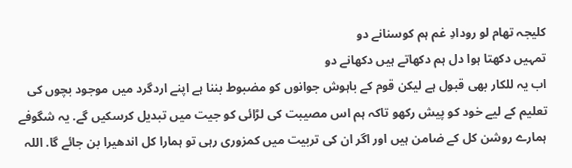کلیجہ تھام لو رودادِ غم ہم کوسنانے دو
تمہیں دکھتا ہوا دل ہم دکھاتے ہیں دکھانے دو
اب یہ للکار بھی قبول ہے لیکن قوم کے باہوش جوانوں کو مضبوط بننا ہے اپنے اردگرد میں موجود بچوں کی تعلیم کے لیے خود کو پیش رکھو تاکہ ہم اس مصیبت کی لڑائی کو جیت میں تبدیل کرسکیں گے. یہ شگوفے ہمارے روشن کل کے ضامن ہیں اور اگر ان کی تربیت میں کمزوری رہی تو ہمارا کل اندھیرا بن جائے گا. اللہ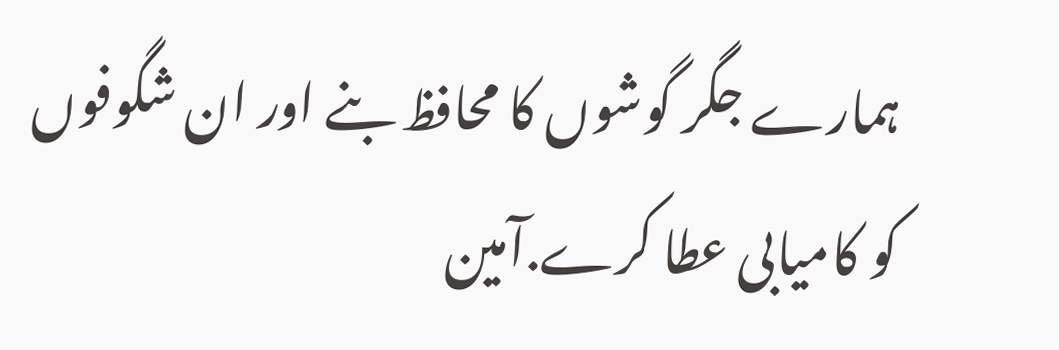ہمارے جگر گوشوں کا محافظ بنے اور ان شگوفوں کو کامیابی عطا کرے.آمین